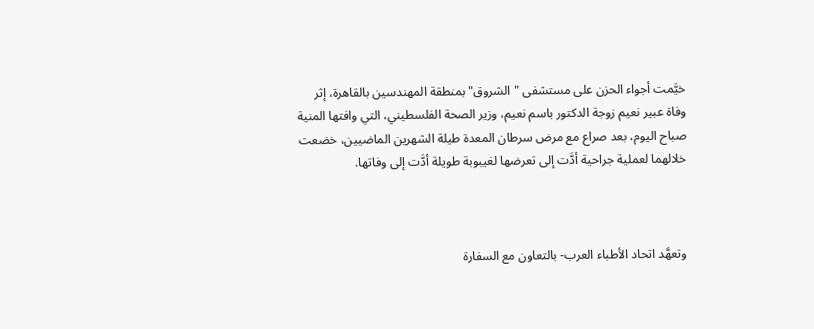خيَّمت أجواء الحزن على مستشفى "الشروق" بمنطقة المهندسين بالقاهرة، إثر وفاة عبير نعيم زوجة الدكتور باسم نعيم، وزير الصحة الفلسطيني، التي وافتها المنية صباح اليوم، بعد صراع مع مرض سرطان المعدة طيلة الشهرين الماضيين، خضعت خلالهما لعملية جراحية أدَّت إلى تعرضها لغيبوبة طويلة أدَّت إلى وفاتها.



وتعهَّد اتحاد الأطباء العرب- بالتعاون مع السفارة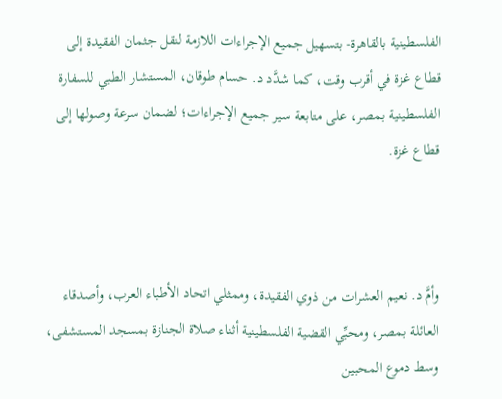الفلسطينية بالقاهرة- بتسهيل جميع الإجراءات اللازمة لنقل جثمان الفقيدة إلى قطاع غزة في أقرب وقت، كما شدَّد د. حسام طوقان، المستشار الطبي للسفارة الفلسطينية بمصر، على متابعة سير جميع الإجراءات؛ لضمان سرعة وصولها إلى قطاع غزة.



وأمَّ د. نعيم العشرات من ذوي الفقيدة، وممثلي اتحاد الأطباء العرب، وأصدقاء العائلة بمصر، ومحبِّي القضية الفلسطينية أثناء صلاة الجنازة بمسجد المستشفى، وسط دموع المحبين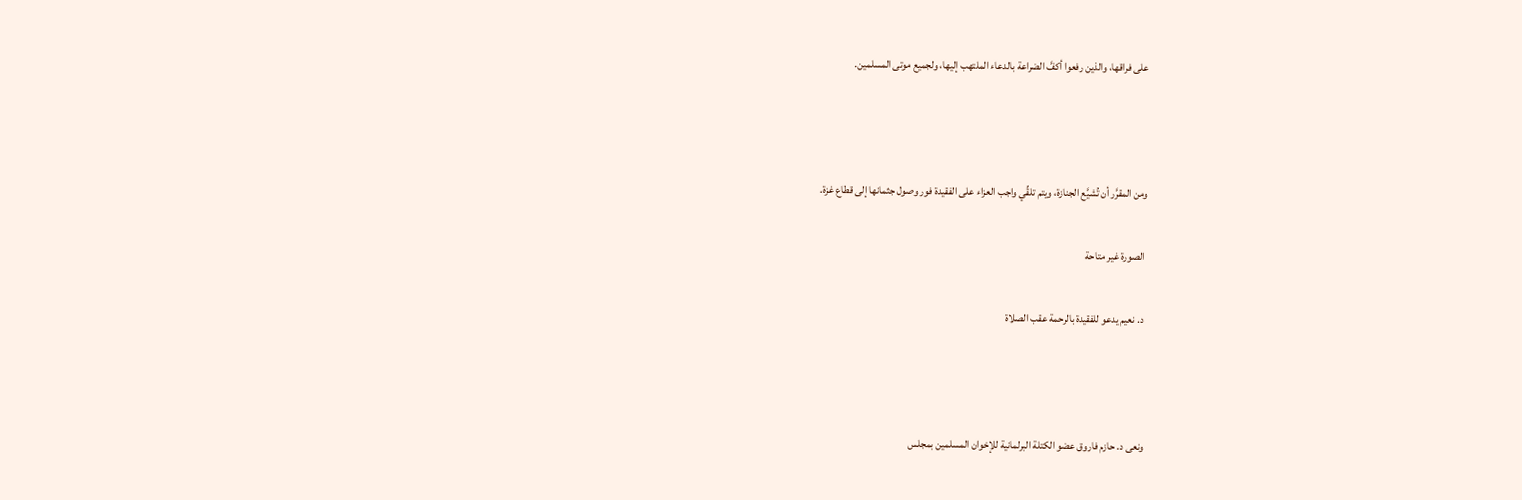على فراقها، والذين رفعوا أكفَّ الضراعة بالدعاء الملتهب إليها، ولجميع موتى المسلمين.



ومن المقرَّر أن تُشيَّع الجنازة، ويتم تلقِّي واجب العزاء على الفقيدة فور وصول جثمانها إلى قطاع غزة.

 الصورة غير متاحة

 د. نعيم يدعو للفقيدة بالرحمة عقب الصلاة



ونعى د. حازم فاروق عضو الكتلة البرلمانية للإخوان المسلمين بمجلس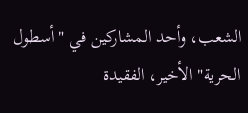الشعب، وأحد المشاركين في "أسطول الحرية" الأخير، الفقيدة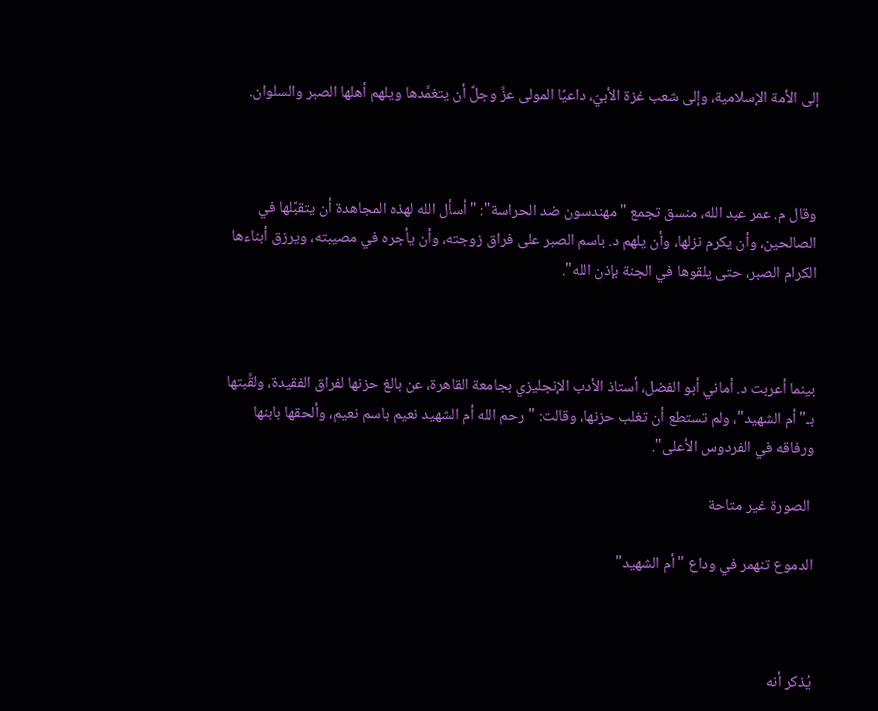إلى الأمة الإسلامية، وإلى شعب غزة الأبيّ، داعيًا المولى عزَّ وجلَّ أن يتغمَّدها ويلهم أهلها الصبر والسلوان.



وقال م. عمر عبد الله، منسق تجمع "مهندسون ضد الحراسة": "أسأل الله لهذه المجاهدة أن يتقبَّلها في الصالحين، وأن يكرم نزلها، وأن يلهم د. باسم الصبر على فراق زوجته، وأن يأجره في مصيبته، ويرزق أبناءها الكرام الصبر، حتى يلقوها في الجنة بإذن الله".



بينما أعربت د. أماني أبو الفضل، أستاذ الأدب الإنجليزي بجامعة القاهرة، عن بالغ حزنها لفراق الفقيدة، ولقَّبتها بـ"أم الشهيد"، ولم تستطع أن تغلب حزنها، وقالت: "رحم الله أم الشهيد نعيم باسم نعيم، وألحقها بابنها ورفاقه في الفردوس الأعلى".

 الصورة غير متاحة

الدموع تنهمر في وداع "أم الشهيد"



يُذكر أنه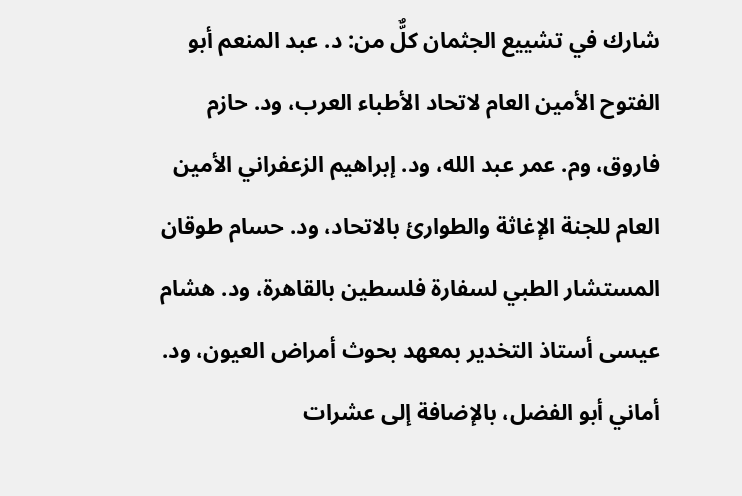شارك في تشييع الجثمان كلٌّ من: د. عبد المنعم أبو الفتوح الأمين العام لاتحاد الأطباء العرب، ود. حازم فاروق، وم. عمر عبد الله، ود. إبراهيم الزعفراني الأمين العام للجنة الإغاثة والطوارئ بالاتحاد، ود. حسام طوقان المستشار الطبي لسفارة فلسطين بالقاهرة، ود. هشام عيسى أستاذ التخدير بمعهد بحوث أمراض العيون، ود. أماني أبو الفضل، بالإضافة إلى عشرات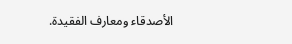الأصدقاء ومعارف الفقيدة.